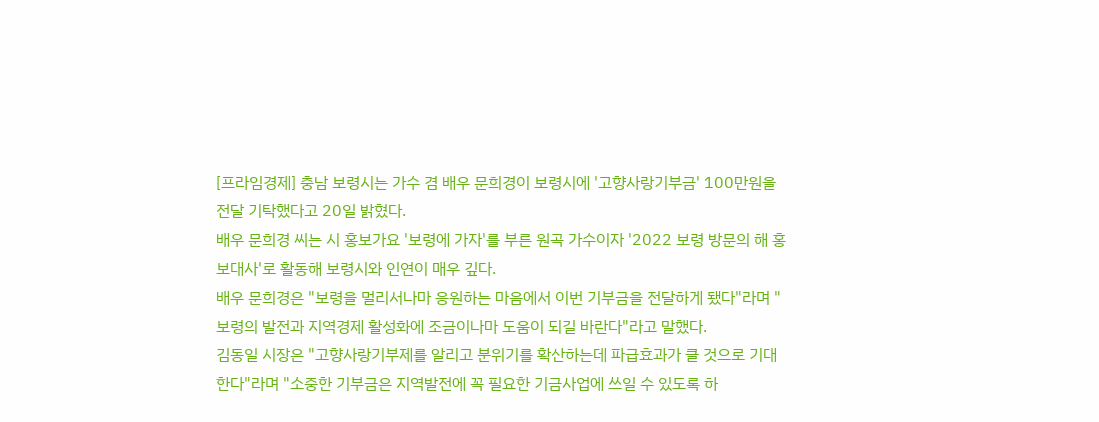[프라임경제] 충남 보령시는 가수 겸 배우 문희경이 보령시에 '고향사랑기부금' 100만원을 전달 기탁했다고 20일 밝혔다.
배우 문희경 씨는 시 홍보가요 '보령에 가자'를 부른 원곡 가수이자 '2022 보령 방문의 해 홍보대사'로 활동해 보령시와 인연이 매우 깊다.
배우 문희경은 "보령을 멀리서나마 응원하는 마음에서 이번 기부금을 전달하게 됐다"라며 "보령의 발전과 지역경제 활성화에 조금이나마 도움이 되길 바란다"라고 말했다.
김동일 시장은 "고향사랑기부제를 알리고 분위기를 확산하는데 파급효과가 클 것으로 기대한다"라며 "소중한 기부금은 지역발전에 꼭 필요한 기금사업에 쓰일 수 있도록 하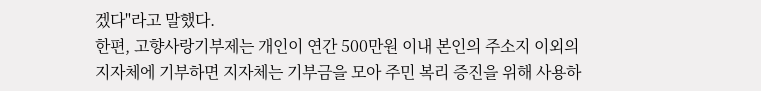겠다"라고 말했다.
한편, 고향사랑기부제는 개인이 연간 500만원 이내 본인의 주소지 이외의 지자체에 기부하면 지자체는 기부금을 모아 주민 복리 증진을 위해 사용하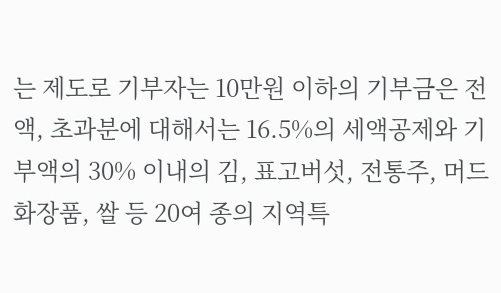는 제도로 기부자는 10만원 이하의 기부금은 전액, 초과분에 대해서는 16.5%의 세액공제와 기부액의 30% 이내의 김, 표고버섯, 전통주, 머드화장품, 쌀 등 20여 종의 지역특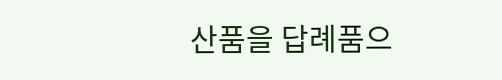산품을 답례품으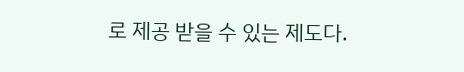로 제공 받을 수 있는 제도다.